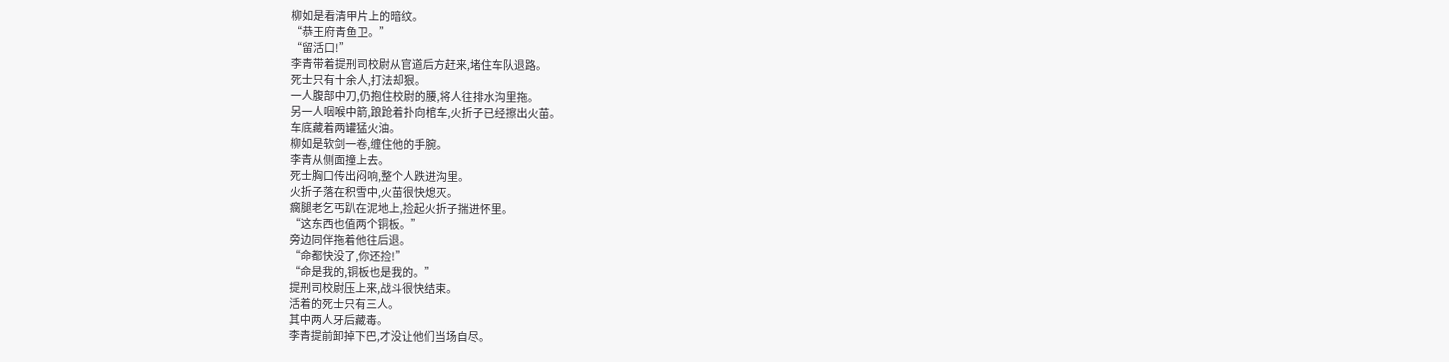柳如是看清甲片上的暗纹。
“恭王府青鱼卫。”
“留活口!”
李青带着提刑司校尉从官道后方赶来,堵住车队退路。
死士只有十余人,打法却狠。
一人腹部中刀,仍抱住校尉的腰,将人往排水沟里拖。
另一人咽喉中箭,踉跄着扑向棺车,火折子已经擦出火苗。
车底藏着两罐猛火油。
柳如是软剑一卷,缠住他的手腕。
李青从侧面撞上去。
死士胸口传出闷响,整个人跌进沟里。
火折子落在积雪中,火苗很快熄灭。
瘸腿老乞丐趴在泥地上,捡起火折子揣进怀里。
“这东西也值两个铜板。”
旁边同伴拖着他往后退。
“命都快没了,你还捡!”
“命是我的,铜板也是我的。”
提刑司校尉压上来,战斗很快结束。
活着的死士只有三人。
其中两人牙后藏毒。
李青提前卸掉下巴,才没让他们当场自尽。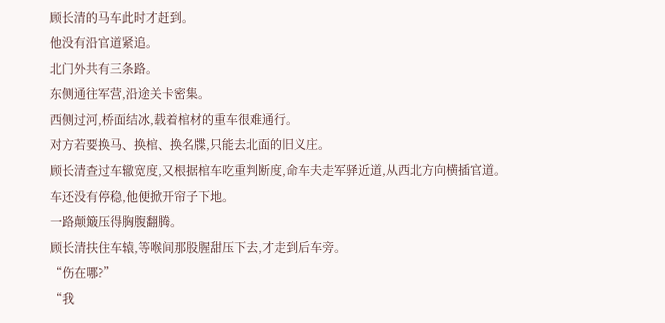顾长清的马车此时才赶到。
他没有沿官道紧追。
北门外共有三条路。
东侧通往军营,沿途关卡密集。
西侧过河,桥面结冰,载着棺材的重车很难通行。
对方若要换马、换棺、换名牒,只能去北面的旧义庄。
顾长清查过车辙宽度,又根据棺车吃重判断度,命车夫走军驿近道,从西北方向横插官道。
车还没有停稳,他便掀开帘子下地。
一路颠簸压得胸腹翻腾。
顾长清扶住车辕,等喉间那股腥甜压下去,才走到后车旁。
“伤在哪?”
“我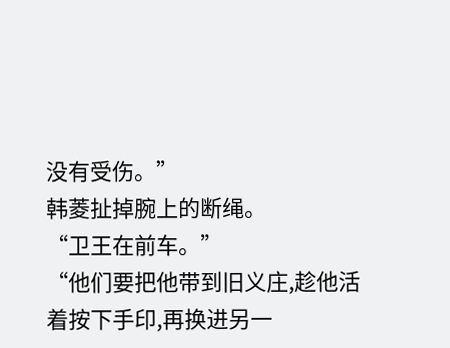没有受伤。”
韩菱扯掉腕上的断绳。
“卫王在前车。”
“他们要把他带到旧义庄,趁他活着按下手印,再换进另一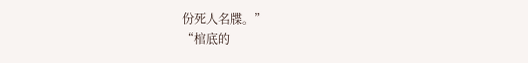份死人名牒。”
“棺底的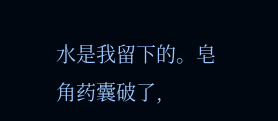水是我留下的。皂角药囊破了,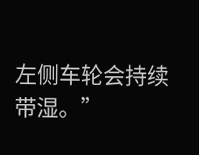左侧车轮会持续带湿。”